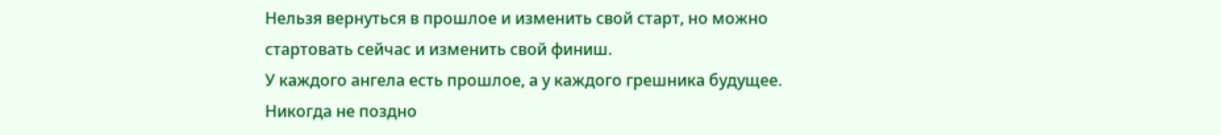Нельзя вернуться в прошлое и изменить свой старт, но можно стартовать сейчас и изменить свой финиш.
У каждого ангела есть прошлое, а у каждого грешника будущее. Никогда не поздно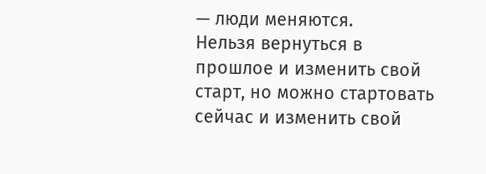— люди меняются.
Нельзя вернуться в прошлое и изменить свой старт, но можно стартовать сейчас и изменить свой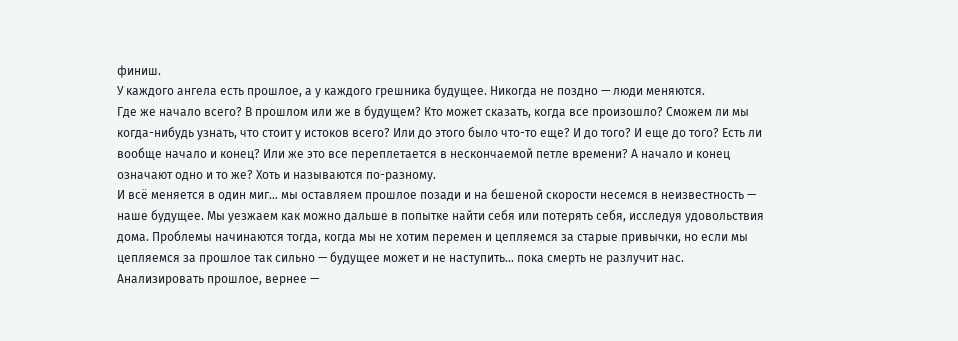финиш.
У каждого ангела есть прошлое, а у каждого грешника будущее. Никогда не поздно — люди меняются.
Где же начало всего? В прошлом или же в будущем? Кто может сказать, когда все произошло? Сможем ли мы когда-нибудь узнать, что стоит у истоков всего? Или до этого было что-то еще? И до того? И еще до того? Есть ли вообще начало и конец? Или же это все переплетается в нескончаемой петле времени? А начало и конец означают одно и то же? Хоть и называются по-разному.
И всё меняется в один миг… мы оставляем прошлое позади и на бешеной скорости несемся в неизвестность — наше будущее. Мы уезжаем как можно дальше в попытке найти себя или потерять себя, исследуя удовольствия дома. Проблемы начинаются тогда, когда мы не хотим перемен и цепляемся за старые привычки, но если мы цепляемся за прошлое так сильно — будущее может и не наступить... пока смерть не разлучит нас.
Анализировать прошлое, вернее —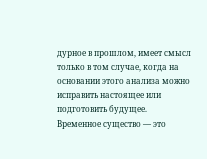дурное в прошлом, имеет смысл только в том случае, когда на основании этого анализа можно исправить настоящее или подготовить будущее.
Временное существо — это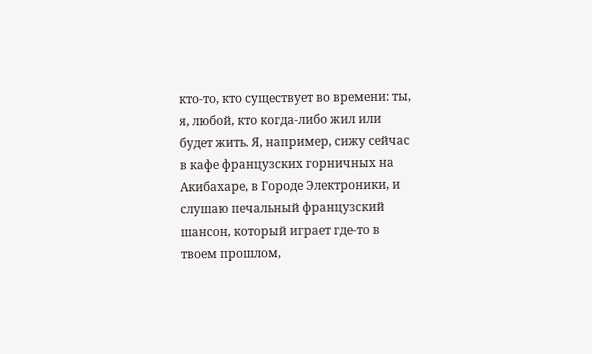кто-то, кто существует во времени: ты, я, любой, кто когда-либо жил или будет жить. Я, например, сижу сейчас в кафе французских горничных на Акибахаре, в Городе Электроники, и слушаю печальный французский шансон, который играет где-то в твоем прошлом,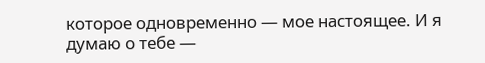которое одновременно — мое настоящее. И я думаю о тебе —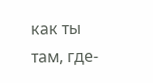как ты там, где-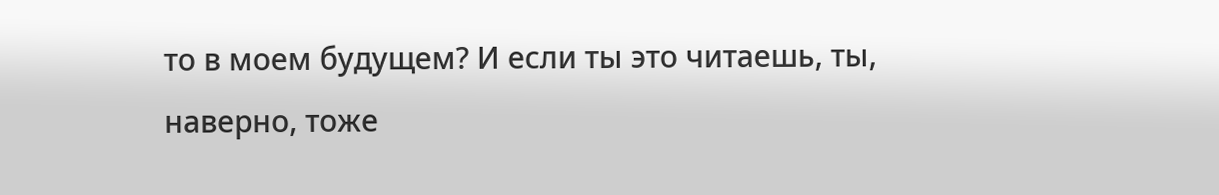то в моем будущем? И если ты это читаешь, ты, наверно, тоже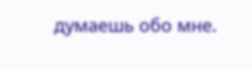думаешь обо мне.